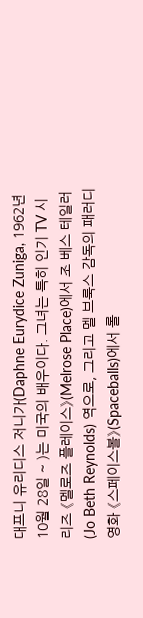대프니 유리디스 저니가(Daphne Eurydice Zuniga, 1962년 10월 28일 ~ )는 미국의 배우이다. 그녀는 특히 인기 TV 시리즈 《멜로즈 플레이스》(Melrose Place)에서 조 베스 테일러(Jo Beth Reynolds) 역으로, 그리고 멜 브룩스 감독의 패러디 영화 《스페이스볼》(Spaceballs)에서 롤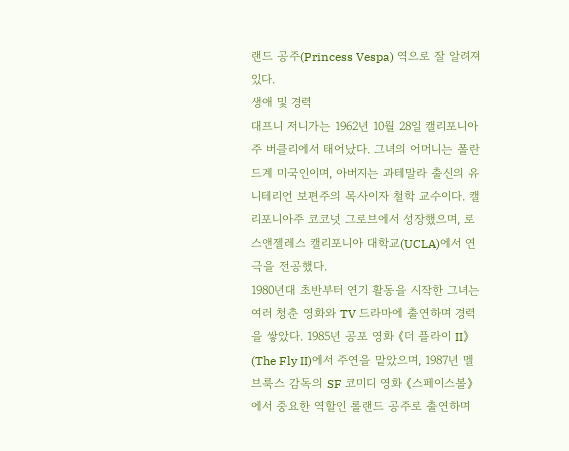랜드 공주(Princess Vespa) 역으로 잘 알려져 있다.
생애 및 경력
대프니 저니가는 1962년 10월 28일 캘리포니아주 버클리에서 태어났다. 그녀의 어머니는 폴란드계 미국인이며, 아버지는 과테말라 출신의 유니테리언 보편주의 목사이자 철학 교수이다. 캘리포니아주 코코넛 그로브에서 성장했으며, 로스앤젤레스 캘리포니아 대학교(UCLA)에서 연극을 전공했다.
1980년대 초반부터 연기 활동을 시작한 그녀는 여러 청춘 영화와 TV 드라마에 출연하며 경력을 쌓았다. 1985년 공포 영화 《더 플라이 II》(The Fly II)에서 주연을 맡았으며, 1987년 멜 브룩스 감독의 SF 코미디 영화 《스페이스볼》에서 중요한 역할인 롤랜드 공주로 출연하며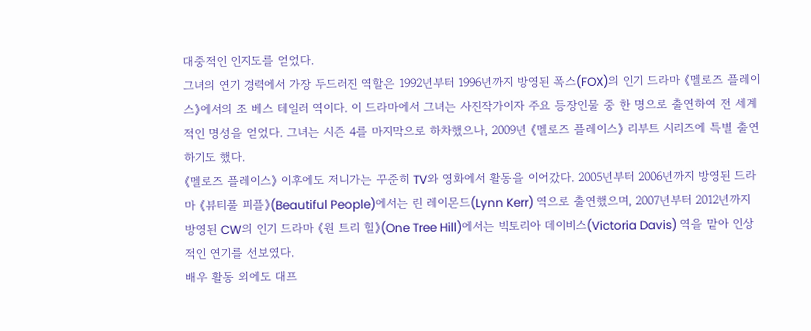대중적인 인지도를 얻었다.
그녀의 연기 경력에서 가장 두드러진 역할은 1992년부터 1996년까지 방영된 폭스(FOX)의 인기 드라마 《멜로즈 플레이스》에서의 조 베스 테일러 역이다. 이 드라마에서 그녀는 사진작가이자 주요 등장인물 중 한 명으로 출연하여 전 세계적인 명성을 얻었다. 그녀는 시즌 4를 마지막으로 하차했으나, 2009년 《멜로즈 플레이스》 리부트 시리즈에 특별 출연하기도 했다.
《멜로즈 플레이스》 이후에도 저니가는 꾸준히 TV와 영화에서 활동을 이어갔다. 2005년부터 2006년까지 방영된 드라마 《뷰티풀 피플》(Beautiful People)에서는 린 레이몬드(Lynn Kerr) 역으로 출연했으며, 2007년부터 2012년까지 방영된 CW의 인기 드라마 《원 트리 힐》(One Tree Hill)에서는 빅토리아 데이비스(Victoria Davis) 역을 맡아 인상적인 연기를 선보였다.
배우 활동 외에도 대프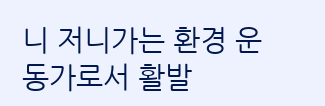니 저니가는 환경 운동가로서 활발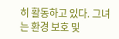히 활동하고 있다. 그녀는 환경 보호 및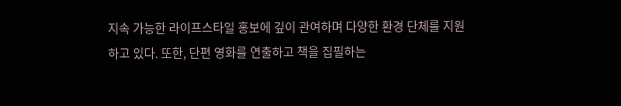지속 가능한 라이프스타일 홍보에 깊이 관여하며 다양한 환경 단체를 지원하고 있다. 또한, 단편 영화를 연출하고 책을 집필하는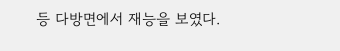등 다방면에서 재능을 보였다.